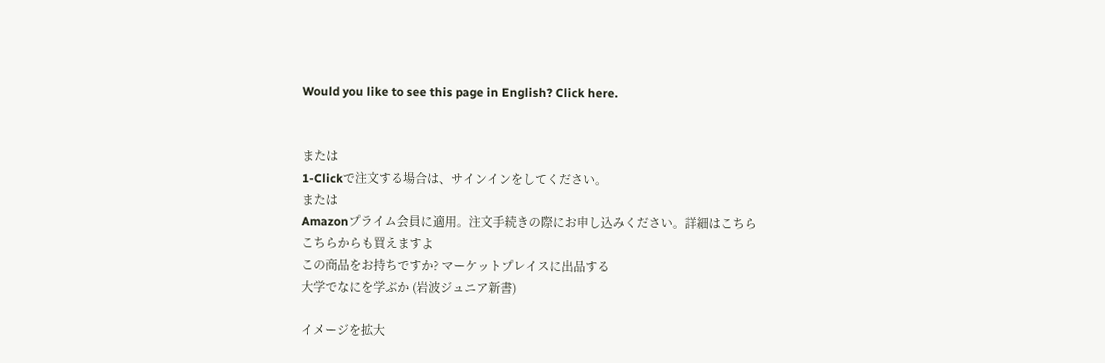Would you like to see this page in English? Click here.


または
1-Clickで注文する場合は、サインインをしてください。
または
Amazonプライム会員に適用。注文手続きの際にお申し込みください。詳細はこちら
こちらからも買えますよ
この商品をお持ちですか? マーケットプレイスに出品する
大学でなにを学ぶか (岩波ジュニア新書)

イメージを拡大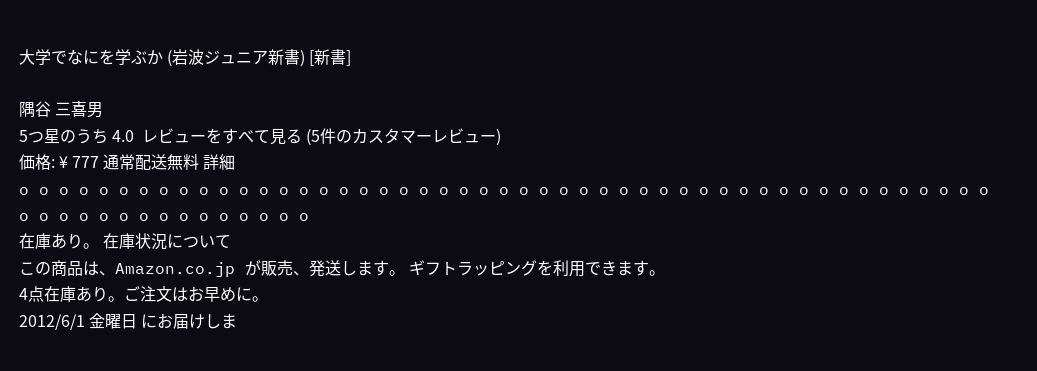大学でなにを学ぶか (岩波ジュニア新書) [新書]

隅谷 三喜男
5つ星のうち 4.0  レビューをすべて見る (5件のカスタマーレビュー)
価格: ¥ 777 通常配送無料 詳細
o o o o o o o o o o o o o o o o o o o o o o o o o o o o o o o o o o o o o o o o o o o o o o o o o o o o o o o o o o o o o o o o
在庫あり。 在庫状況について
この商品は、Amazon.co.jp が販売、発送します。 ギフトラッピングを利用できます。
4点在庫あり。ご注文はお早めに。
2012/6/1 金曜日 にお届けしま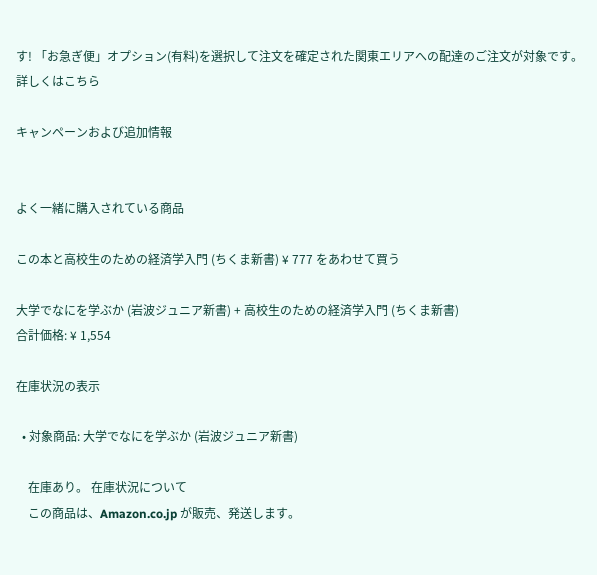す! 「お急ぎ便」オプション(有料)を選択して注文を確定された関東エリアへの配達のご注文が対象です。詳しくはこちら

キャンペーンおよび追加情報


よく一緒に購入されている商品

この本と高校生のための経済学入門 (ちくま新書) ¥ 777 をあわせて買う

大学でなにを学ぶか (岩波ジュニア新書) + 高校生のための経済学入門 (ちくま新書)
合計価格: ¥ 1,554

在庫状況の表示

  • 対象商品: 大学でなにを学ぶか (岩波ジュニア新書)

    在庫あり。 在庫状況について
    この商品は、Amazon.co.jp が販売、発送します。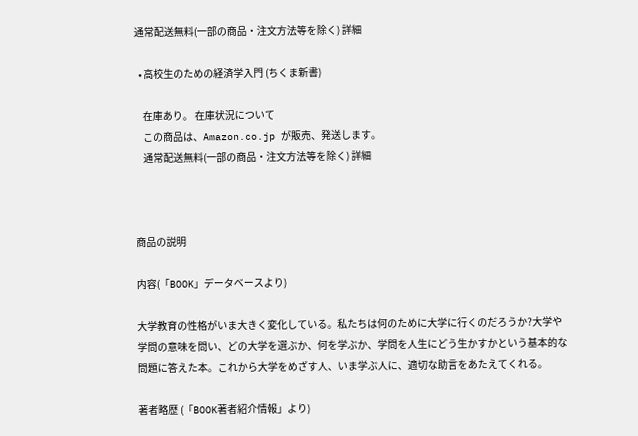通常配送無料(一部の商品・注文方法等を除く) 詳細

  • 高校生のための経済学入門 (ちくま新書)

    在庫あり。 在庫状況について
    この商品は、Amazon.co.jp が販売、発送します。
    通常配送無料(一部の商品・注文方法等を除く) 詳細



商品の説明

内容(「BOOK」データベースより)

大学教育の性格がいま大きく変化している。私たちは何のために大学に行くのだろうか?大学や学問の意味を問い、どの大学を選ぶか、何を学ぶか、学問を人生にどう生かすかという基本的な問題に答えた本。これから大学をめざす人、いま学ぶ人に、適切な助言をあたえてくれる。

著者略歴 (「BOOK著者紹介情報」より)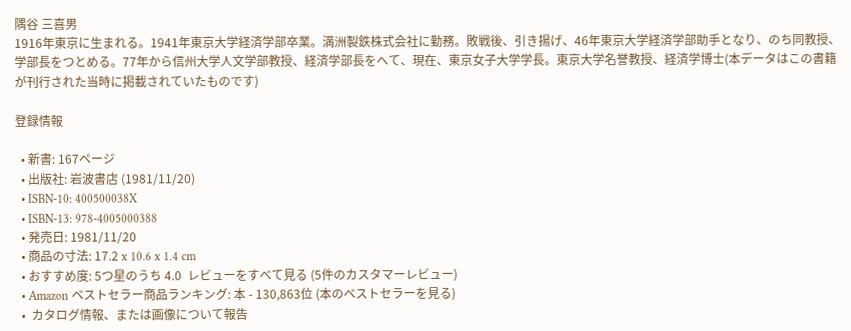隅谷 三喜男
1916年東京に生まれる。1941年東京大学経済学部卒業。満洲製鉄株式会社に勤務。敗戦後、引き揚げ、46年東京大学経済学部助手となり、のち同教授、学部長をつとめる。77年から信州大学人文学部教授、経済学部長をへて、現在、東京女子大学学長。東京大学名誉教授、経済学博士(本データはこの書籍が刊行された当時に掲載されていたものです)

登録情報

  • 新書: 167ページ
  • 出版社: 岩波書店 (1981/11/20)
  • ISBN-10: 400500038X
  • ISBN-13: 978-4005000388
  • 発売日: 1981/11/20
  • 商品の寸法: 17.2 x 10.6 x 1.4 cm
  • おすすめ度: 5つ星のうち 4.0  レビューをすべて見る (5件のカスタマーレビュー)
  • Amazon ベストセラー商品ランキング: 本 - 130,863位 (本のベストセラーを見る)
  •  カタログ情報、または画像について報告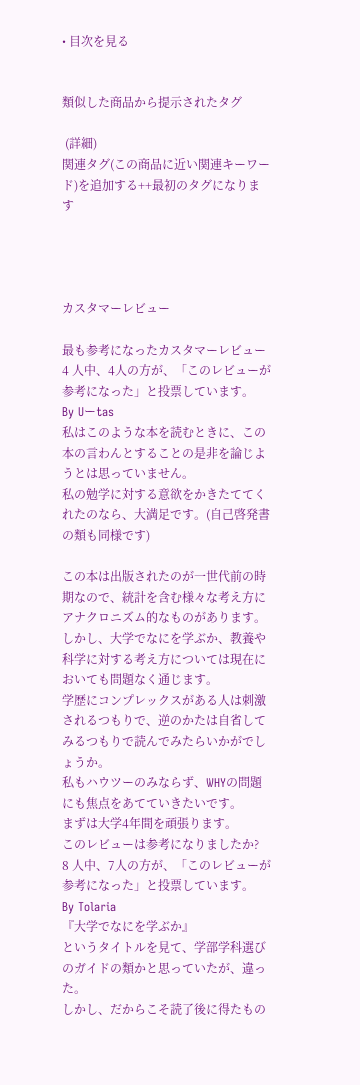• 目次を見る


類似した商品から提示されたタグ

 (詳細)
関連タグ(この商品に近い関連キーワード)を追加する++最初のタグになります




カスタマーレビュー

最も参考になったカスタマーレビュー
4 人中、4人の方が、「このレビューが参考になった」と投票しています。
By Uーtas
私はこのような本を読むときに、この本の言わんとすることの是非を論じようとは思っていません。
私の勉学に対する意欲をかきたててくれたのなら、大満足です。(自己啓発書の類も同様です)

この本は出版されたのが一世代前の時期なので、統計を含む様々な考え方にアナクロニズム的なものがあります。しかし、大学でなにを学ぶか、教養や科学に対する考え方については現在においても問題なく通じます。
学歴にコンプレックスがある人は刺激されるつもりで、逆のかたは自省してみるつもりで読んでみたらいかがでしょうか。
私もハウツーのみならず、WHYの問題にも焦点をあてていきたいです。
まずは大学4年間を頑張ります。
このレビューは参考になりましたか?
8 人中、7人の方が、「このレビューが参考になった」と投票しています。
By Tolaria
『大学でなにを学ぶか』
というタイトルを見て、学部学科選びのガイドの類かと思っていたが、違った。
しかし、だからこそ読了後に得たもの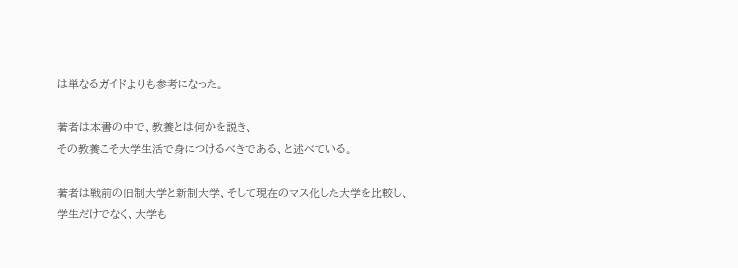は単なるガイドよりも参考になった。

著者は本書の中で、教養とは何かを説き、
その教養こそ大学生活で身につけるべきである、と述べている。

著者は戦前の旧制大学と新制大学、そして現在のマス化した大学を比較し、
学生だけでなく、大学も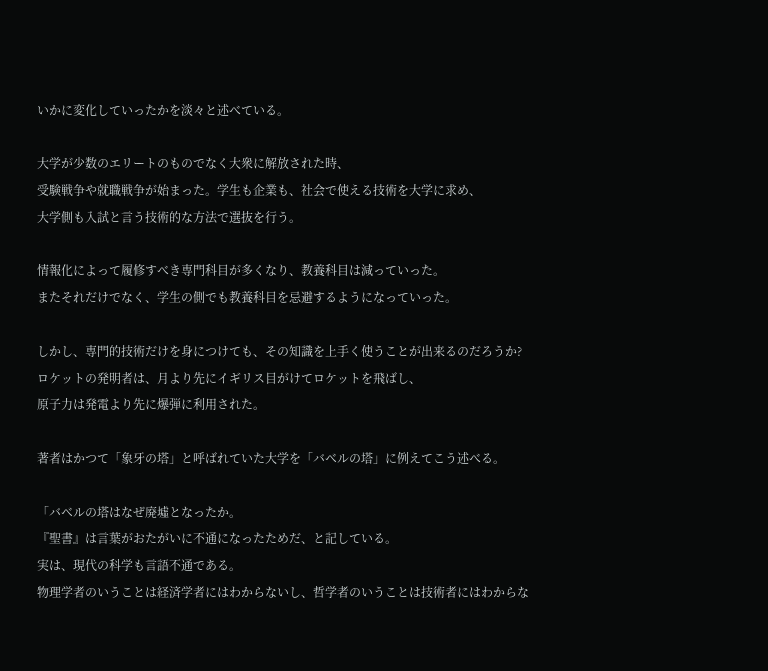いかに変化していったかを淡々と述べている。

大学が少数のエリートのものでなく大衆に解放された時、
受験戦争や就職戦争が始まった。学生も企業も、社会で使える技術を大学に求め、
大学側も入試と言う技術的な方法で選抜を行う。

情報化によって履修すべき専門科目が多くなり、教養科目は減っていった。
またそれだけでなく、学生の側でも教養科目を忌避するようになっていった。

しかし、専門的技術だけを身につけても、その知識を上手く使うことが出来るのだろうか?
ロケットの発明者は、月より先にイギリス目がけてロケットを飛ばし、
原子力は発電より先に爆弾に利用された。

著者はかつて「象牙の塔」と呼ばれていた大学を「バベルの塔」に例えてこう述べる。

「バベルの塔はなぜ廃墟となったか。
『聖書』は言葉がおたがいに不通になったためだ、と記している。
実は、現代の科学も言語不通である。
物理学者のいうことは経済学者にはわからないし、哲学者のいうことは技術者にはわからな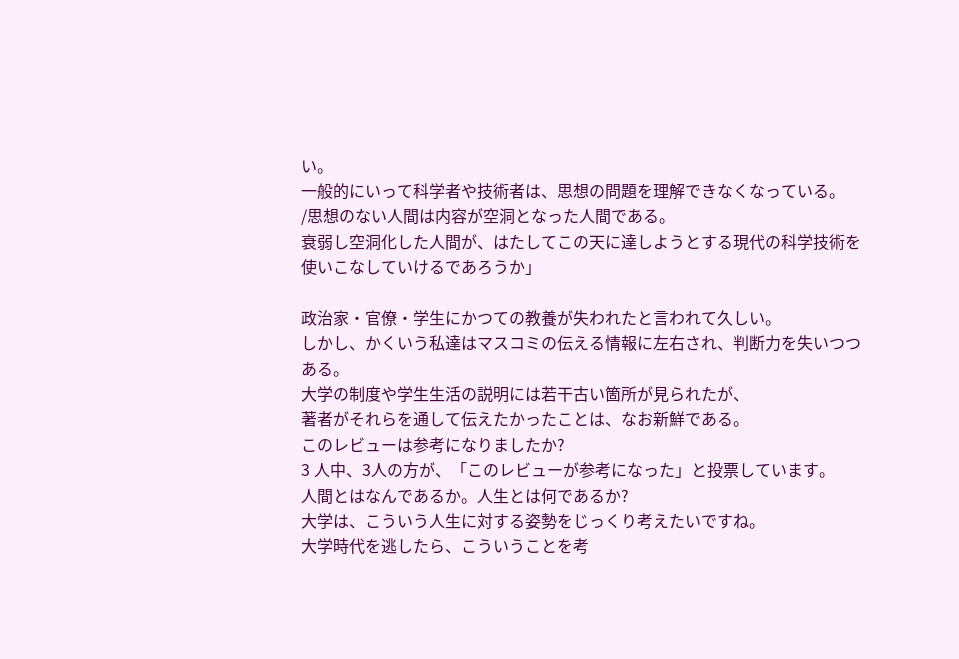い。
一般的にいって科学者や技術者は、思想の問題を理解できなくなっている。
/思想のない人間は内容が空洞となった人間である。
衰弱し空洞化した人間が、はたしてこの天に達しようとする現代の科学技術を使いこなしていけるであろうか」

政治家・官僚・学生にかつての教養が失われたと言われて久しい。
しかし、かくいう私達はマスコミの伝える情報に左右され、判断力を失いつつある。
大学の制度や学生生活の説明には若干古い箇所が見られたが、
著者がそれらを通して伝えたかったことは、なお新鮮である。
このレビューは参考になりましたか?
3 人中、3人の方が、「このレビューが参考になった」と投票しています。
人間とはなんであるか。人生とは何であるか?
大学は、こういう人生に対する姿勢をじっくり考えたいですね。
大学時代を逃したら、こういうことを考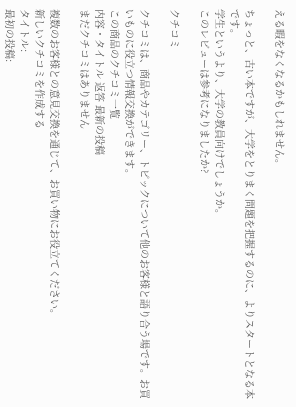える暇をなくなるかもしれません。

ちょっと、古い本ですが、大学をとりまく問題を把握するのに、よりスタートとなる本です。
学生というより、大学の教員向けでしょうか。
このレビューは参考になりましたか?

クチコミ

クチコミは、商品やカテゴリー、トピックについて他のお客様と語り合う場です。お買いものに役立つ情報交換ができます。
この商品のクチコミ一覧
内容・タイトル 返答 最新の投稿
まだクチコミはありません

複数のお客様との意見交換を通じて、お買い物にお役立てください。
新しいクチコミを作成する
タイトル:
最初の投稿: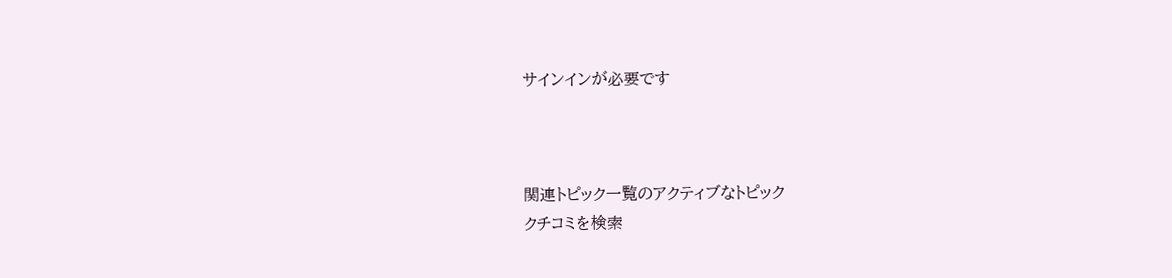サインインが必要です



関連トピック一覧のアクティブなトピック
クチコミを検索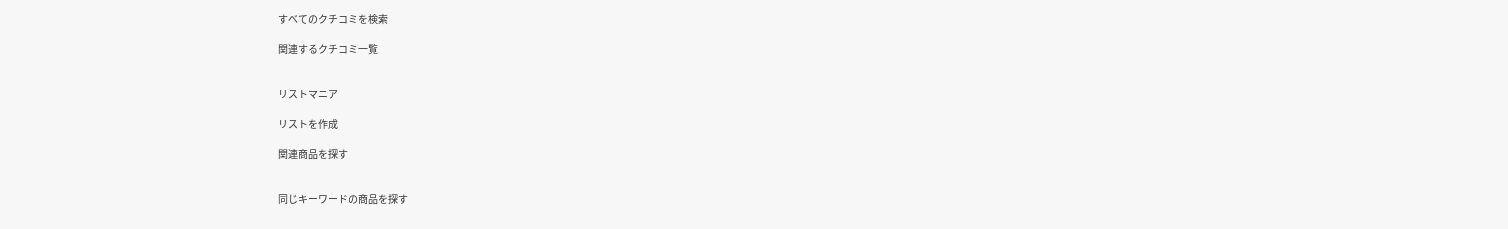すべてのクチコミを検索

関連するクチコミ一覧


リストマニア

リストを作成

関連商品を探す


同じキーワードの商品を探す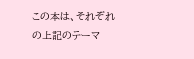この本は、それぞれの上記のテーマ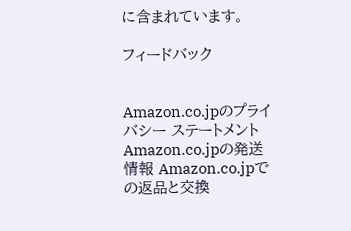に含まれています。

フィードバック


Amazon.co.jpのプライバシー ステートメント Amazon.co.jpの発送情報 Amazon.co.jpでの返品と交換